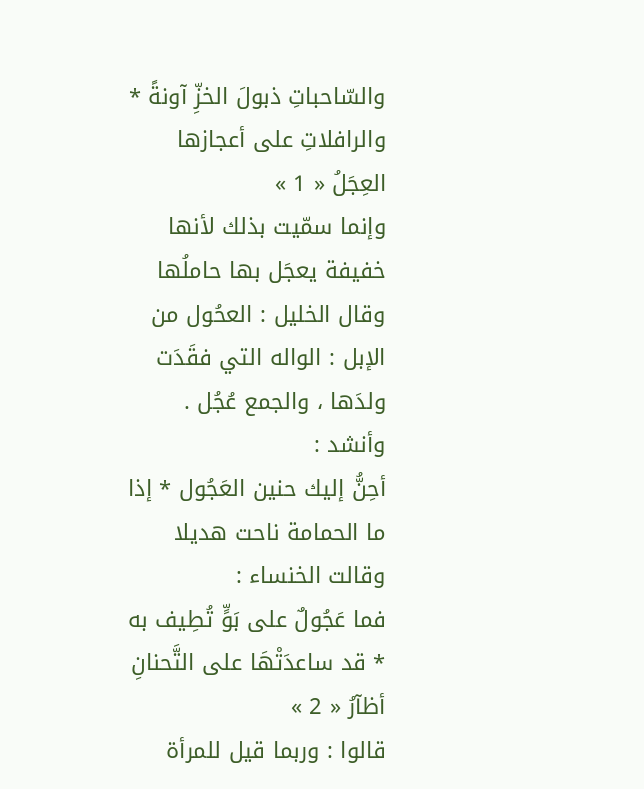والسّاحباتِ ذبولَ الخزِّ آونةً * والرافلاتِ على أعجازها العِجَلُ « 1 »
وإنما سمّيت بذلك لأنها خفيفة يعجَل بها حاملُها وقال الخليل : العحُول من الإبل : الواله التي فقَدَت ولدَها ، والجمع عُجُل . وأنشد :
أحِنُّ إليك حنين العَجُول * إذا ما الحمامة ناحت هديلا
وقالت الخنساء :
فما عَجُولٌ على بَوٍّ تُطِيف به * قد ساعدَتْهَا على التَّحنانِ أظآرُ « 2 »
قالوا : وربما قيل للمرأة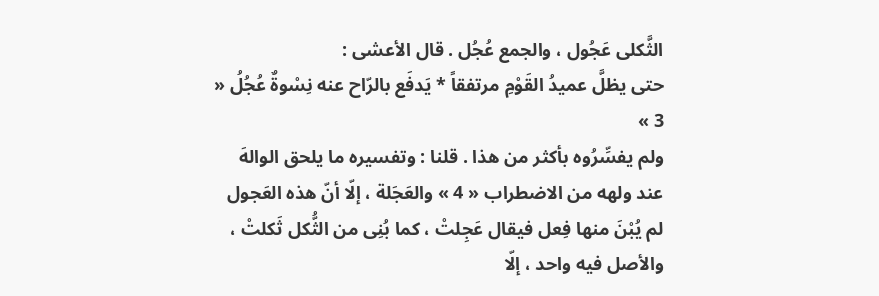الثَّكلى عَجُول ، والجمع عُجُل . قال الأعشى :
حتى يظلَّ عميدُ القَوْمِ مرتفقاً * يَدفَع بالرّاح عنه نِسْوةٌ عُجُلُ « 3 »
ولم يفسِّرُوه بأكثر من هذا . قلنا : وتفسيره ما يلحق الوالهَ عند ولهه من الاضطراب « 4 » والعَجَلة ، إلّا أنّ هذه العَجول لم يُبْنَ منها فِعل فيقال عَجِلتْ ، كما بُنِى من الثُّكل ثَكلتْ ، والأصل فيه واحد ، إلّا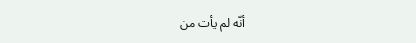أنّه لم يأت من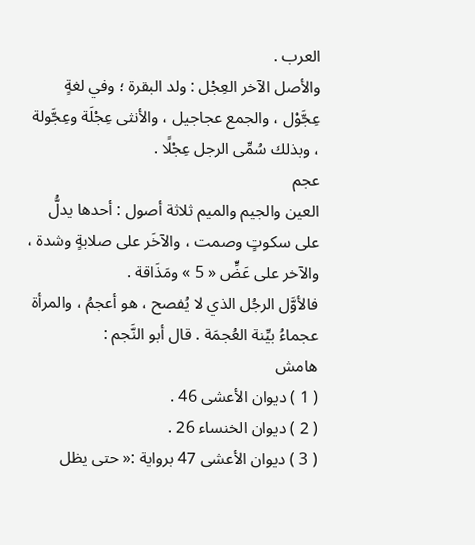العرب .
والأصل الآخر العِجْل : ولد البقرة ؛ وفي لغةٍ عِجَّوْل ، والجمع عجاجيل ، والأنثى عِجْلَة وعِجَّولة ، وبذلك سُمِّى الرجل عِجْلًا .
عجم
العين والجيم والميم ثلاثة أصول : أحدها يدلُّ على سكوتٍ وصمت ، والآخَر على صلابةٍ وشدة ، والآخر على عَضٍّ « 5 » ومَذَاقة .
فالأوَّل الرجُل الذي لا يُفصح ، هو أعجمُ ، والمرأة عجماءُ بيِّنة العُجمَة . قال أبو النَّجم :
هامش
( 1 ) ديوان الأعشى 46 .
( 2 ) ديوان الخنساء 26 .
( 3 ) ديوان الأعشى 47 برواية :« حتى يظل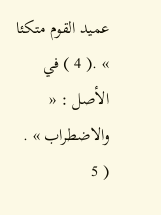عميد القوم متكئا » .( 4 ) في الأصل : « والاضطراب » .
( 5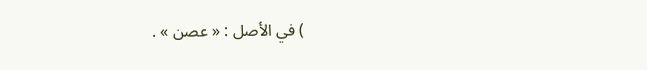) في الأصل : « عصن » .